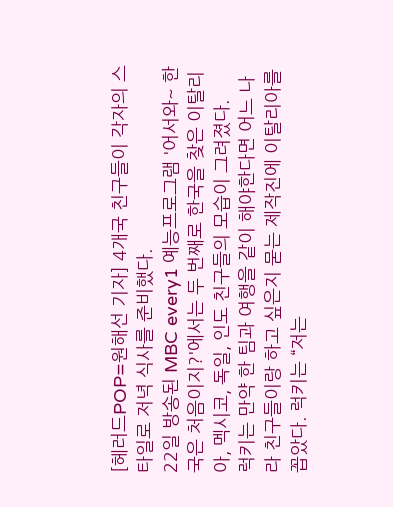[헤러드POP=원해선 기자] 4개국 친구들이 각자의 스타일로 저녁 식사를 준비했다.
22일 방송된 MBC every1 예능프로그램 '어서와~ 한국은 처음이지?'에서는 두 번째로 한국을 찾은 이탈리아, 멕시코, 독일, 인도 친구들의 모습이 그려졌다.
럭키는 만약 한 팀과 여행을 같이 해야한다면 어느 나라 친구들이랑 하고 싶은지 묻는 제작진에 이탈리아를 꼽았다. 럭키는 “저는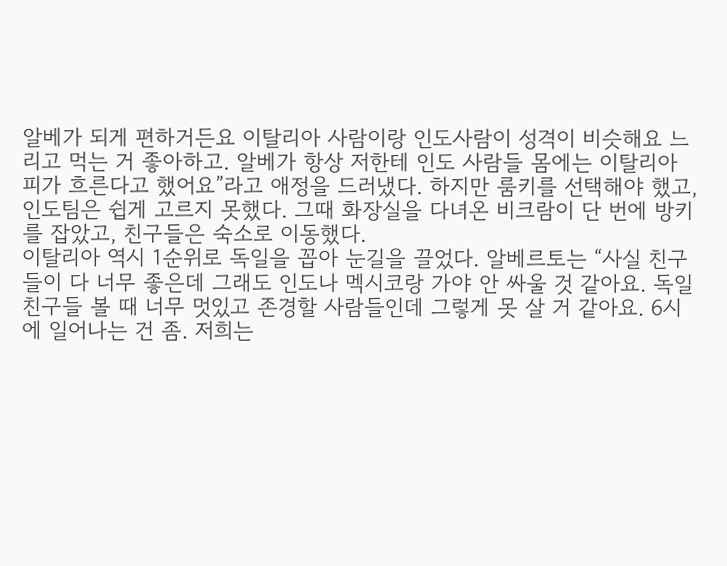알베가 되게 편하거든요 이탈리아 사람이랑 인도사람이 성격이 비슷해요 느리고 먹는 거 좋아하고. 알베가 항상 저한테 인도 사람들 몸에는 이탈리아 피가 흐른다고 했어요”라고 애정을 드러냈다. 하지만 룸키를 선택해야 했고, 인도팀은 쉽게 고르지 못했다. 그때 화장실을 다녀온 비크람이 단 번에 방키를 잡았고, 친구들은 숙소로 이동했다.
이탈리아 역시 1순위로 독일을 꼽아 눈길을 끌었다. 알베르토는 “사실 친구들이 다 너무 좋은데 그래도 인도나 멕시코랑 가야 안 싸울 것 같아요. 독일 친구들 볼 때 너무 멋있고 존경할 사람들인데 그렇게 못 살 거 같아요. 6시에 일어나는 건 좀. 저희는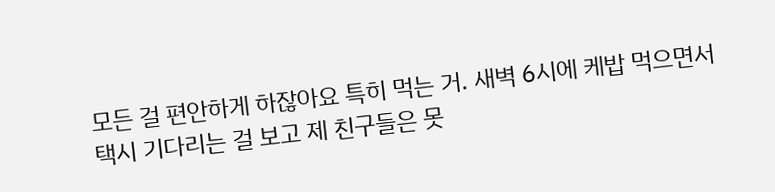모든 걸 편안하게 하잖아요 특히 먹는 거. 새벽 6시에 케밥 먹으면서 택시 기다리는 걸 보고 제 친구들은 못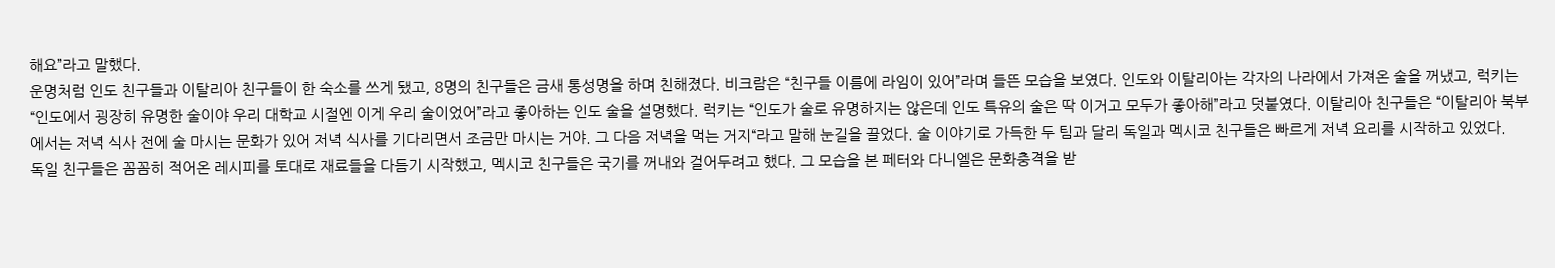해요”라고 말했다.
운명처럼 인도 친구들과 이탈리아 친구들이 한 숙소를 쓰게 됐고, 8명의 친구들은 금새 통성명을 하며 친해졌다. 비크람은 “친구들 이름에 라임이 있어”라며 들뜬 모습을 보였다. 인도와 이탈리아는 각자의 나라에서 가져온 술을 꺼냈고, 럭키는 “인도에서 굉장히 유명한 술이야 우리 대학교 시절엔 이게 우리 술이었어”라고 좋아하는 인도 술을 설명했다. 럭키는 “인도가 술로 유명하지는 않은데 인도 특유의 술은 딱 이거고 모두가 좋아해”라고 덧붙였다. 이탈리아 친구들은 “이탈리아 북부에서는 저녁 식사 전에 술 마시는 문화가 있어 저녁 식사를 기다리면서 조금만 마시는 거야. 그 다음 저녁을 먹는 거지“라고 말해 눈길을 끌었다. 술 이야기로 가득한 두 팀과 달리 독일과 멕시코 친구들은 빠르게 저녁 요리를 시작하고 있었다.
독일 친구들은 꼼꼼히 적어온 레시피를 토대로 재료들을 다듬기 시작했고, 멕시코 친구들은 국기를 꺼내와 걸어두려고 했다. 그 모습을 본 페터와 다니엘은 문화충격을 받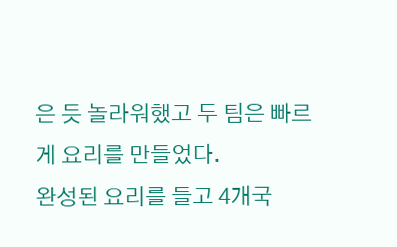은 듯 놀라워했고 두 팀은 빠르게 요리를 만들었다.
완성된 요리를 들고 4개국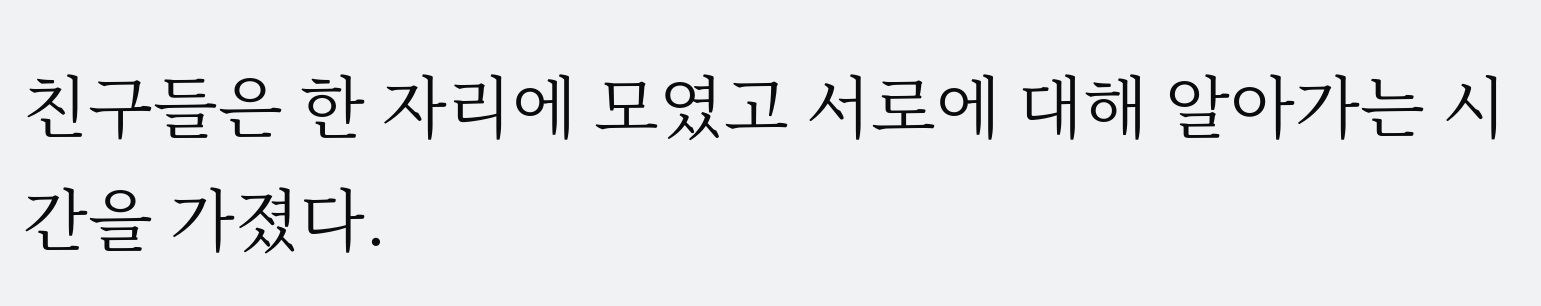친구들은 한 자리에 모였고 서로에 대해 알아가는 시간을 가졌다.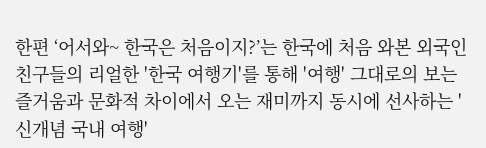한편 ‘어서와~ 한국은 처음이지?’는 한국에 처음 와본 외국인 친구들의 리얼한 '한국 여행기'를 통해 '여행' 그대로의 보는 즐거움과 문화적 차이에서 오는 재미까지 동시에 선사하는 '신개념 국내 여행'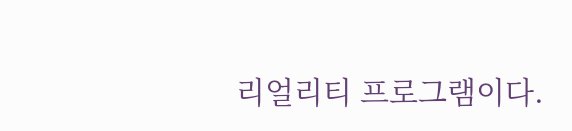리얼리티 프로그램이다.